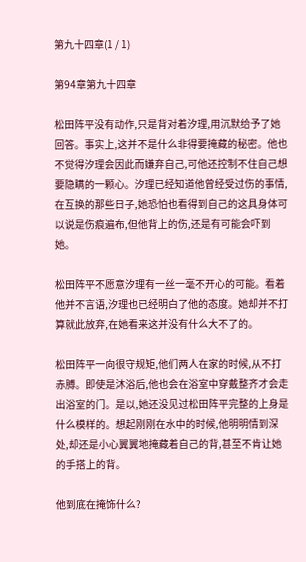第九十四章(1 / 1)

第94章第九十四章

松田阵平没有动作,只是背对着汐理,用沉默给予了她回答。事实上,这并不是什么非得要掩藏的秘密。他也不觉得汐理会因此而嫌弃自己,可他还控制不住自己想要隐瞒的一颗心。汐理已经知道他曾经受过伤的事情,在互换的那些日子,她恐怕也看得到自己的这具身体可以说是伤痕遍布,但他背上的伤,还是有可能会吓到她。

松田阵平不愿意汐理有一丝一毫不开心的可能。看着他并不言语,汐理也已经明白了他的态度。她却并不打算就此放弃,在她看来这并没有什么大不了的。

松田阵平一向很守规矩,他们两人在家的时候,从不打赤膊。即使是沐浴后,他也会在浴室中穿戴整齐才会走出浴室的门。是以,她还没见过松田阵平完整的上身是什么模样的。想起刚刚在水中的时候,他明明情到深处,却还是小心翼翼地掩藏着自己的背,甚至不肯让她的手搭上的背。

他到底在掩饰什么?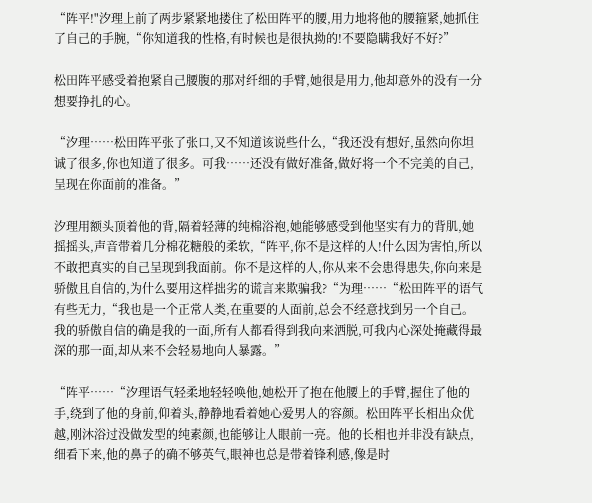“阵平!"汐理上前了两步紧紧地搂住了松田阵平的腰,用力地将他的腰箍紧,她抓住了自己的手腕,“你知道我的性格,有时候也是很执拗的!不要隐瞒我好不好?”

松田阵平感受着抱紧自己腰腹的那对纤细的手臂,她很是用力,他却意外的没有一分想要挣扎的心。

“汐理……松田阵平张了张口,又不知道该说些什么,“我还没有想好,虽然向你坦诚了很多,你也知道了很多。可我……还没有做好准备,做好将一个不完美的自己,呈现在你面前的准备。”

汐理用额头顶着他的背,隔着轻薄的纯棉浴袍,她能够感受到他坚实有力的背肌,她摇摇头,声音带着几分棉花糖般的柔软,“阵平,你不是这样的人!什么因为害怕,所以不敢把真实的自己呈现到我面前。你不是这样的人,你从来不会患得患失,你向来是骄傲且自信的,为什么要用这样拙劣的谎言来欺骗我?“为理……“松田阵平的语气有些无力,“我也是一个正常人类,在重要的人面前,总会不经意找到另一个自己。我的骄傲自信的确是我的一面,所有人都看得到我向来洒脱,可我内心深处掩藏得最深的那一面,却从来不会轻易地向人暴露。”

“阵平……“汐理语气轻柔地轻轻唤他,她松开了抱在他腰上的手臂,握住了他的手,绕到了他的身前,仰着头,静静地看着她心爱男人的容颜。松田阵平长相出众优越,刚沐浴过没做发型的纯素颜,也能够让人眼前一亮。他的长相也并非没有缺点,细看下来,他的鼻子的确不够英气,眼神也总是带着锋利感,像是时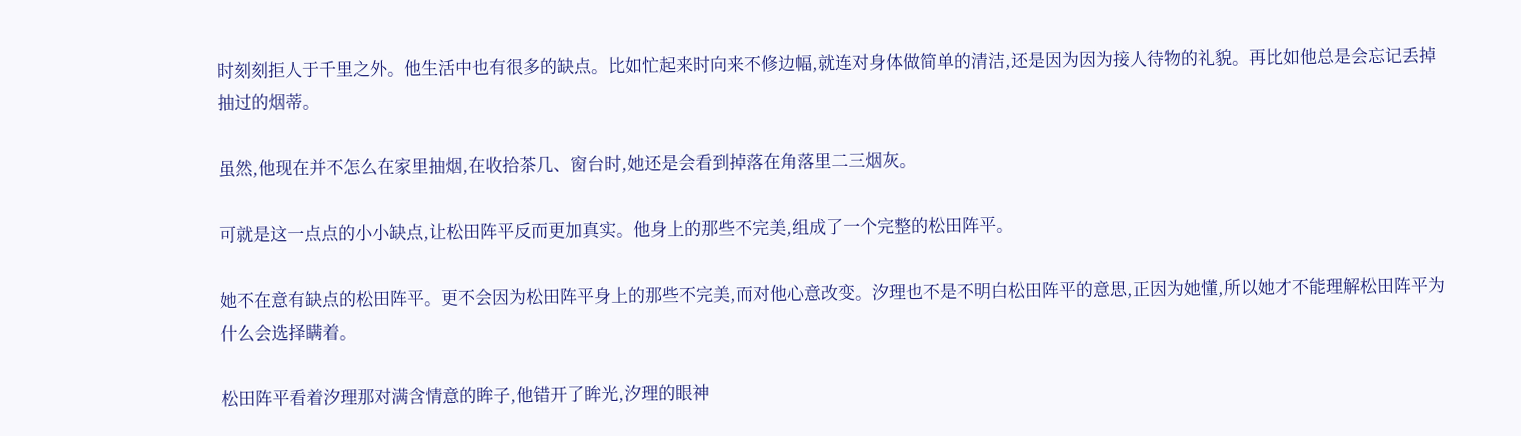时刻刻拒人于千里之外。他生活中也有很多的缺点。比如忙起来时向来不修边幅,就连对身体做简单的清洁,还是因为因为接人待物的礼貌。再比如他总是会忘记丢掉抽过的烟蒂。

虽然,他现在并不怎么在家里抽烟,在收拾茶几、窗台时,她还是会看到掉落在角落里二三烟灰。

可就是这一点点的小小缺点,让松田阵平反而更加真实。他身上的那些不完美,组成了一个完整的松田阵平。

她不在意有缺点的松田阵平。更不会因为松田阵平身上的那些不完美,而对他心意改变。汐理也不是不明白松田阵平的意思,正因为她懂,所以她才不能理解松田阵平为什么会选择瞒着。

松田阵平看着汐理那对满含情意的眸子,他错开了眸光,汐理的眼神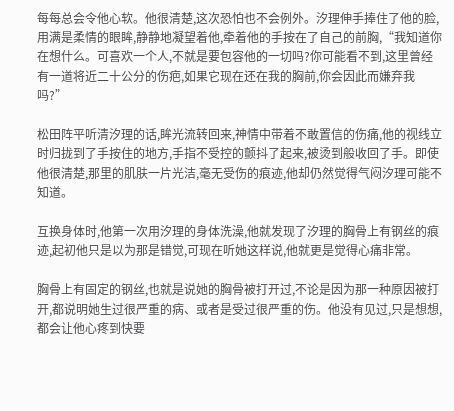每每总会令他心软。他很清楚,这次恐怕也不会例外。汐理伸手捧住了他的脸,用满是柔情的眼眸,静静地凝望着他,牵着他的手按在了自己的前胸,“我知道你在想什么。可喜欢一个人,不就是要包容他的一切吗?你可能看不到,这里曾经有一道将近二十公分的伤疤,如果它现在还在我的胸前,你会因此而嫌弃我吗?”

松田阵平听清汐理的话,眸光流转回来,神情中带着不敢置信的伤痛,他的视线立时归拢到了手按住的地方,手指不受控的颤抖了起来,被烫到般收回了手。即使他很清楚,那里的肌肤一片光洁,毫无受伤的痕迹,他却仍然觉得气闷汐理可能不知道。

互换身体时,他第一次用汐理的身体洗澡,他就发现了汐理的胸骨上有钢丝的痕迹,起初他只是以为那是错觉,可现在听她这样说,他就更是觉得心痛非常。

胸骨上有固定的钢丝,也就是说她的胸骨被打开过,不论是因为那一种原因被打开,都说明她生过很严重的病、或者是受过很严重的伤。他没有见过,只是想想,都会让他心疼到快要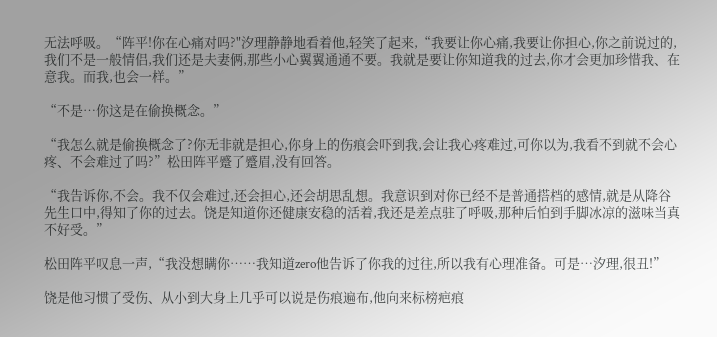无法呼吸。“阵平!你在心痛对吗?"汐理静静地看着他,轻笑了起来,“我要让你心痛,我要让你担心,你之前说过的,我们不是一般情侣,我们还是夫妻俩,那些小心翼翼通通不要。我就是要让你知道我的过去,你才会更加珍惜我、在意我。而我,也会一样。”

“不是…你这是在偷换概念。”

“我怎么就是偷换概念了?你无非就是担心,你身上的伤痕会吓到我,会让我心疼难过,可你以为,我看不到就不会心疼、不会难过了吗?”松田阵平蹙了蹙眉,没有回答。

“我告诉你,不会。我不仅会难过,还会担心,还会胡思乱想。我意识到对你已经不是普通搭档的感情,就是从降谷先生口中,得知了你的过去。饶是知道你还健康安稳的活着,我还是差点驻了呼吸,那种后怕到手脚冰凉的滋味当真不好受。”

松田阵平叹息一声,“我没想瞒你……我知道zero他告诉了你我的过往,所以我有心理准备。可是…汐理,很丑!”

饶是他习惯了受伤、从小到大身上几乎可以说是伤痕遍布,他向来标榜疤痕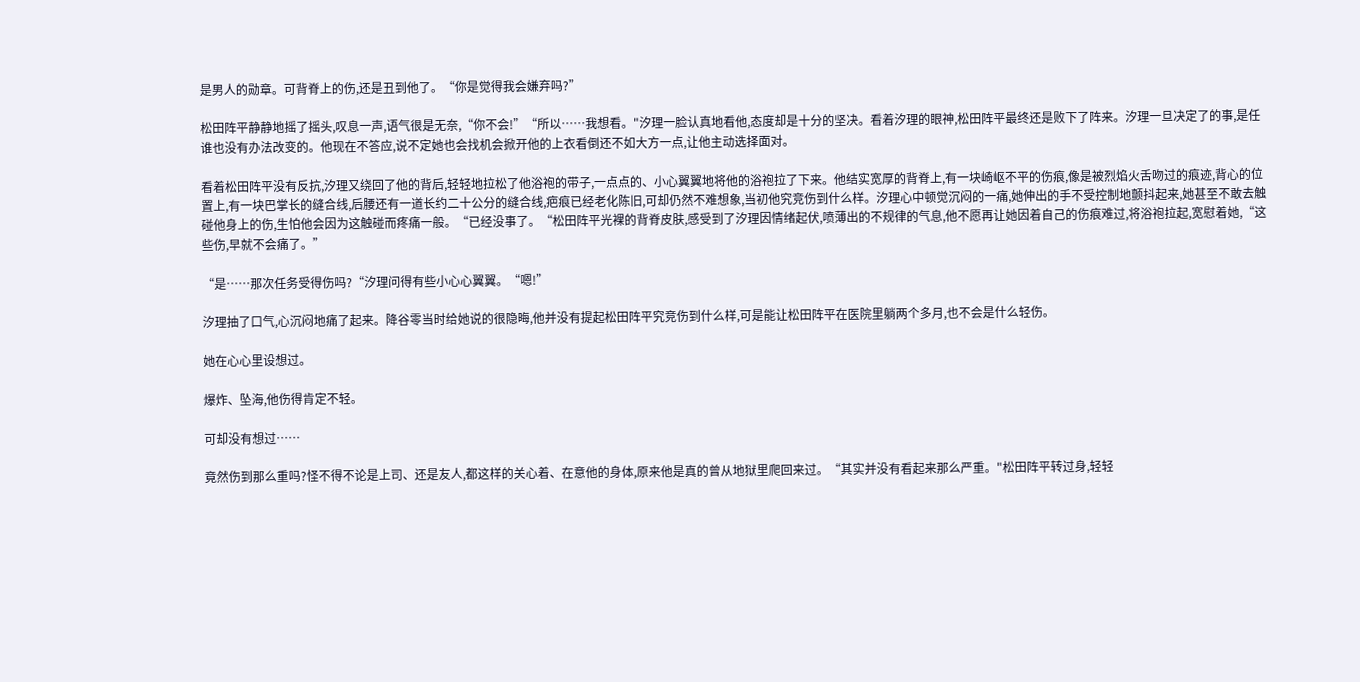是男人的勋章。可背脊上的伤,还是丑到他了。“你是觉得我会嫌弃吗?”

松田阵平静静地摇了摇头,叹息一声,语气很是无奈,“你不会!”“所以……我想看。"汐理一脸认真地看他,态度却是十分的坚决。看着汐理的眼神,松田阵平最终还是败下了阵来。汐理一旦决定了的事,是任谁也没有办法改变的。他现在不答应,说不定她也会找机会掀开他的上衣看倒还不如大方一点,让他主动选择面对。

看着松田阵平没有反抗,汐理又绕回了他的背后,轻轻地拉松了他浴袍的带子,一点点的、小心翼翼地将他的浴袍拉了下来。他结实宽厚的背脊上,有一块崎岖不平的伤痕,像是被烈焰火舌吻过的痕迹,背心的位置上,有一块巴掌长的缝合线,后腰还有一道长约二十公分的缝合线,疤痕已经老化陈旧,可却仍然不难想象,当初他究竞伤到什么样。汐理心中顿觉沉闷的一痛,她伸出的手不受控制地颤抖起来,她甚至不敢去触碰他身上的伤,生怕他会因为这触碰而疼痛一般。“已经没事了。“松田阵平光裸的背脊皮肤,感受到了汐理因情绪起伏,喷薄出的不规律的气息,他不愿再让她因着自己的伤痕难过,将浴袍拉起,宽慰着她,“这些伤,早就不会痛了。”

“是……那次任务受得伤吗?“汐理问得有些小心心翼翼。“嗯!”

汐理抽了口气,心沉闷地痛了起来。降谷零当时给她说的很隐晦,他并没有提起松田阵平究竞伤到什么样,可是能让松田阵平在医院里躺两个多月,也不会是什么轻伤。

她在心心里设想过。

爆炸、坠海,他伤得肯定不轻。

可却没有想过……

竟然伤到那么重吗?怪不得不论是上司、还是友人,都这样的关心着、在意他的身体,原来他是真的曾从地狱里爬回来过。“其实并没有看起来那么严重。"松田阵平转过身,轻轻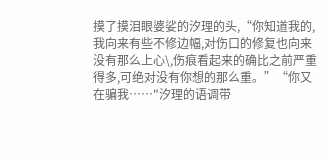摸了摸泪眼婆娑的汐理的头,“你知道我的,我向来有些不修边幅,对伤口的修复也向来没有那么上心\,伤痕看起来的确比之前严重得多,可绝对没有你想的那么重。”“你又在骗我……"汐理的语调带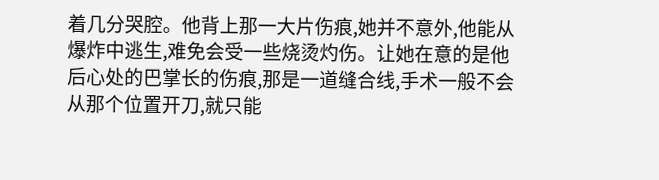着几分哭腔。他背上那一大片伤痕,她并不意外,他能从爆炸中逃生,难免会受一些烧烫灼伤。让她在意的是他后心处的巴掌长的伤痕,那是一道缝合线,手术一般不会从那个位置开刀,就只能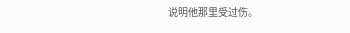说明他那里受过伤。